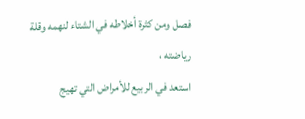فصل ومن كثرة أخلاطه في الشتاء لنهمه وقلة رياضته ،
استعد في الربيع للأمراض التي تهيج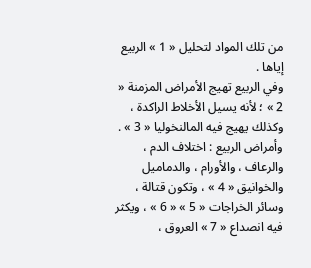من تلك المواد لتحليل « 1 » الربيع إياها .
وفي الربيع تهيج الأمراض المزمنة « 2 » ؛ لأنه يسيل الأخلاط الراكدة ، وكذلك يهيج فيه المالنخوليا « 3 » .
وأمراض الربيع : اختلاف الدم ، والرعاف ، والأورام ، والدماميل والخوانيق « 4 » ، وتكون قتالة ، وسائر الخراجات « 5 » « 6 » ، ويكثر فيه انصداع « 7 » العروق ،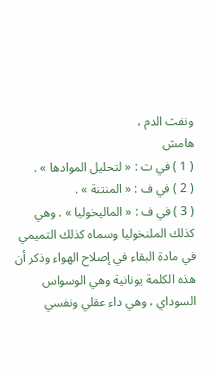ونفث الدم ،
هامش
( 1 ) في ت : « لتحليل الموادها » .
( 2 ) في ف : « المنتنة » .
( 3 ) في ف : « الماليخوليا » . وهي كذلك الملنخوليا وسماه كذلك التميمي في مادة البقاء في إصلاح الهواء وذكر أن هذه الكلمة يونانية وهي الوسواس السوداي ، وهي داء عقلي ونفسي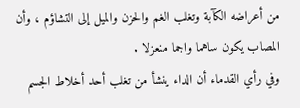من أعراضه الكآبة وتغلب الغم والحزن والميل إلى التشاؤم ، وأن المصاب يكون ساهما واجما منعزلا .
وفي رأي القدماء أن الداء ينشأ من تغلب أحد أخلاط الجسم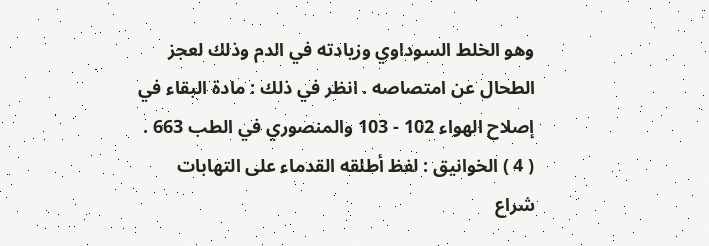وهو الخلط السوداوي وزيادته في الدم وذلك لعجز الطحال عن امتصاصه . انظر في ذلك : مادة البقاء في إصلاح الهواء 102 - 103 والمنصوري في الطب 663 .
( 4 ) الخوانيق : لفظ أطلقه القدماء على التهابات شراع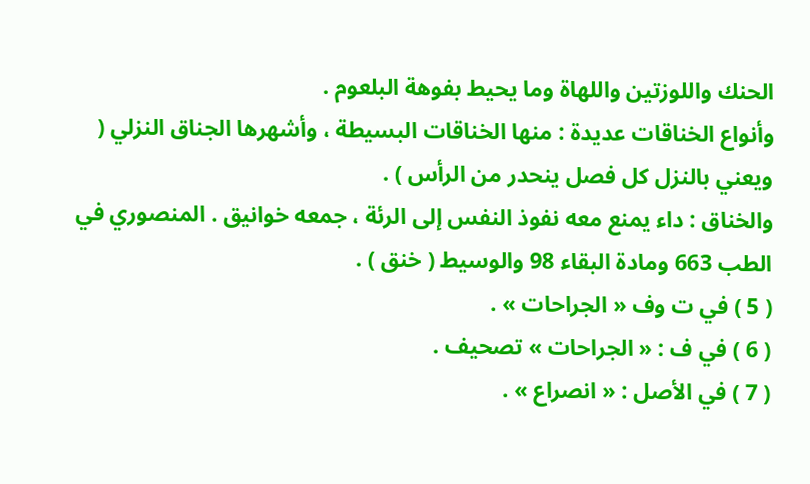الحنك واللوزتين واللهاة وما يحيط بفوهة البلعوم .
وأنواع الخناقات عديدة : منها الخناقات البسيطة ، وأشهرها الجناق النزلي ( ويعني بالنزل كل فصل ينحدر من الرأس ) .
والخناق : داء يمنع معه نفوذ النفس إلى الرئة ، جمعه خوانيق . المنصوري في الطب 663 ومادة البقاء 98 والوسيط ( خنق ) .
( 5 ) في ت وف « الجراحات » .
( 6 ) في ف : « الجراحات » تصحيف .
( 7 ) في الأصل : « انصراع » .